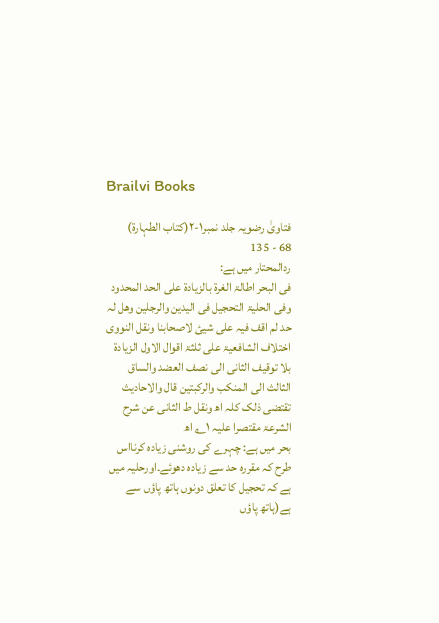Brailvi Books

فتاویٰ رضویہ جلد نمبر۱-۲(کتاب الطہارۃ)
68 - 135
ردالمحتار میں ہے:
فی البحر اطالۃ الغرۃ بالزیادۃ علی الحد المحدود وفی الحلیۃ التحجیل فی الیدین والرجلین وھل لہ حد لم اقف فیہ علی شیئ لاصحابنا ونقل النووی اختلاف الشافعیۃ علی ثلثۃ اقوال الاول الزیادۃ بلا توقیف الثانی الی نصف العضد والساق الثالث الی المنکب والرکبتین قال والاحادیث تقتضی ذلک کلہ اھ ونقل ط الثانی عن شرح الشرعۃ مقتصرا علیہ ۱؎ اھ
بحر میں ہے: چہرے کی روشنی زیادہ کرنااس طرح کہ مقررہ حد سے زیادہ دھوئے۔اورحلیہ میں ہے کہ تحجیل کا تعلق دونوں ہاتھ پاؤں سے ہے(ہاتھ پاؤں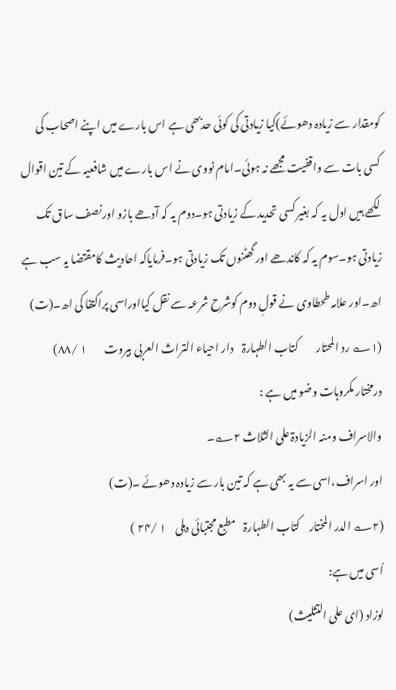کومقدار سے زیادہ دھوئے)کیا زیادتی کی کوئی حدبھی ہے اس بارے میں اپنے اصحاب کی کسی بات سے واقفیت مجھے نہ ہوئی۔امام نووی نے اس بارے میں شافعیہ کے تین اقوال لکھے ہیں اول یہ کہ بغیر کسی تحدید کے زیادتی ہو۔دوم یہ کہ آدھے بازو اورنصف ساق تک زیادتی ہو۔سوم یہ کہ کاندھے اور گھٹنوں تک زیادتی ہو۔فرمایاکہ احادیث کامقتضا یہ سب ہے اھ۔اور علامہ طحطاوی نے قولِ دوم کوشرح شرعہ سے نقل کیااوراسی پراکتفا کی اھ۔(ت)
(۱؎ رد المحتار        کتاب الطہارۃ    دار احیاء التراث العربی بیروت        ۱ /۸۸)
درمختار مکروہات وضو میں ہے :
والاسراف ومنہ الزیادۃ علی الثلاث ۲؎۔
اور اسراف،اسی سے یہ بھی ہے کہ تین بار سے زیادہ دھوئے ۔(ت)
(۲؎ الدر المختار    کتاب الطہارۃ    مطبع مجتبائی دہلی    ۱ /۲۴ )
اُسی میں ہے:
لوزاد (ای علی التثلیث)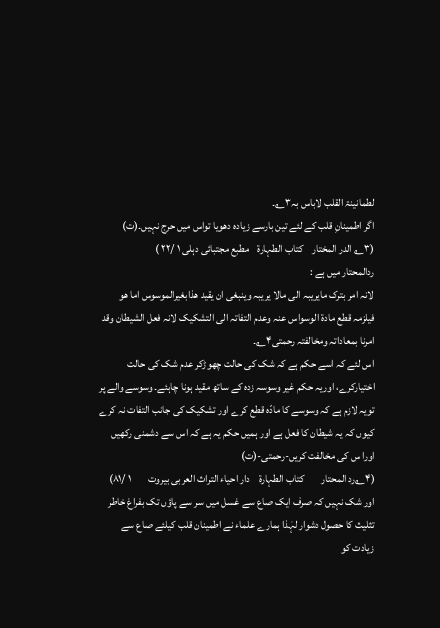لطمانینۃ القلب لاباس بہ۳؎۔
اگر اطمینانِ قلب کے لئے تین بارسے زیادہ دھویا تواس میں حرج نہیں۔(ت)
(۳؎ الدر المختار    کتاب الطہارۃ    مطبع مجتبائی دہلی ۱ /۲۲ )
ردالمحتار میں ہے :
لانہ امر بترک مایریبہ الی مالا یریبہ وینبغی ان یقید ھذابغیرالموسوس اما ھو فیلزمہ قطع مادۃ الوسواس عنہ وعدم التفاتہ الی التشکیک لانہ فعل الشیطان وقد امرنا بمعاداتہ ومخالفتہ رحمتی۴؎۔
اس لئے کہ اسے حکم ہے کہ شک کی حالت چھوڑکر عدم شک کی حالت اختیارکرے، اوریہ حکم غیر وسوسہ زدہ کے ساتھ مقید ہونا چاہئے۔ وسوسے والے پر تویہ لازم ہے کہ وسوسے کا مادّہ قطع کرے اور تشکیک کی جانب التفات نہ کرے کیوں کہ یہ شیطان کا فعل ہے اور ہمیں حکم یہ ہے کہ اس سے دشمنی رکھیں اورا س کی مخالفت کریں-رحمتی-(ت)
(۴؎رد المحتار        کتاب الطہارۃ    دار احیاء التراث العربی بیروت        ۱ /۸۱)
اور شک نہیں کہ صرف ایک صاع سے غسل میں سر سے پاؤں تک بفراغ خاطر تثلیث کا حصول دشوار لہٰذا ہمارے علماء نے اطمینان قلب کیلئے صاع سے زیادت کو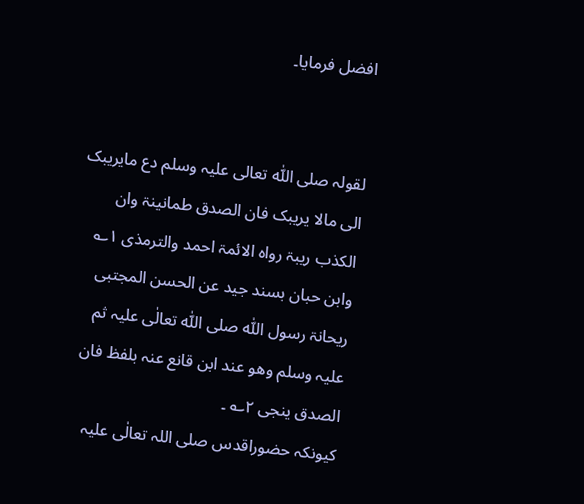افضل فرمایا۔


لقولہ صلی اللّٰہ تعالی علیہ وسلم دع مایریبک الی مالا یریبک فان الصدق طمانینۃ وان الکذب ریبۃ رواہ الائمۃ احمد والترمذی ۱؎ وابن حبان بسند جید عن الحسن المجتبی ریحانۃ رسول اللّٰہ صلی اللّٰہ تعالٰی علیہ ثم علیہ وسلم وھو عند ابن قانع عنہ بلفظ فان الصدق ینجی ۲؎ ۔
کیونکہ حضوراقدس صلی اللہ تعالٰی علیہ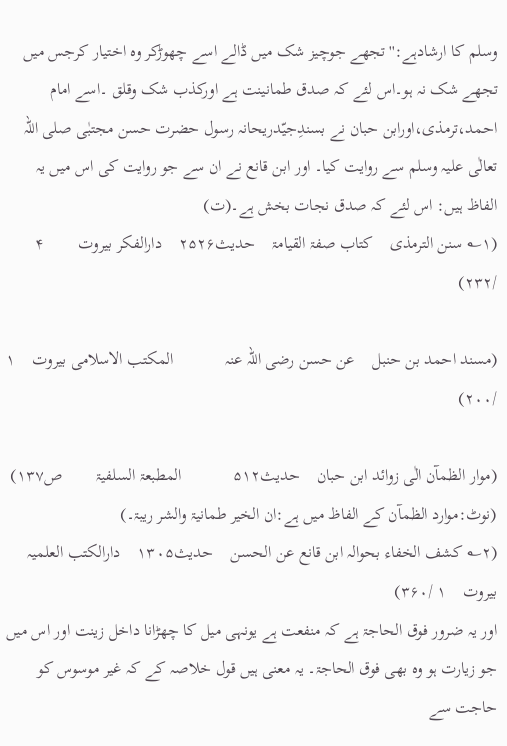وسلم کا ارشادہے:''تجھے جوچیز شک میں ڈالے اسے چھوڑکر وہ اختیار کرجس میں تجھے شک نہ ہو۔اس لئے کہ صدق طمانینت ہے اورکذب شک وقلق ۔اسے امام احمد،ترمذی،اورابن حبان نے بسندِجیّدریحانہ رسول حضرت حسن مجتبٰی صلی اللہ تعالٰی علیہ وسلم سے روایت کیا۔ اور ابن قانع نے ان سے جو روایت کی اس میں یہ الفاظ ہیں: اس لئے کہ صدق نجات بخش ہے۔(ت)
(۱؎ سنن الترمذی    کتاب صفۃ القیامۃ    حدیث۲۵۲۶    دارالفکر بیروت        ۴ /۲۳۲)

(مسند احمد بن حنبل    عن حسن رضی اللہ عنہ            المکتب الاسلامی بیروت    ۱ /۲۰۰)

(موار الظمآن الٰی زوائد ابن حبان    حدیث۵۱۲            المطبعۃ السلفیۃ        ص۱۳۷)
(نوٹ:موارد الظمآن کے الفاظ میں ہے:ان الخیر طمانیۃ والشر ریبۃ۔)
(۲؎ کشف الخفاء بحوالہ ابن قانع عن الحسن    حدیث۱۳۰۵    دارالکتب العلمیہ بیروت    ۱ /۳۶۰)
اور یہ ضرور فوق الحاجۃ ہے کہ منفعت ہے یونہی میل کا چھڑانا داخل زینت اور اس میں جو زیارت ہو وہ بھی فوق الحاجۃ۔ یہ معنی ہیں قول خلاصہ کے کہ غیر موسوس کو حاجت سے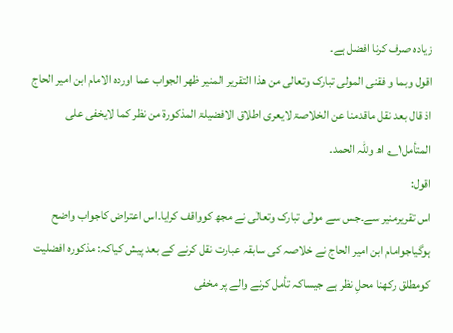زیادہ صرف کرنا افضل ہے۔
اقول وبما و فقنی المولی تبارک وتعالی من ھذا التقریر المنیر ظھر الجواب عما اوردہ الامام ابن امیر الحاج اذ قال بعد نقل ماقدمنا عن الخلاصۃ لایعری اطلاق الافضیلۃ المذکورۃ من نظر کما لایخفی علی المتأمل۱؎ اھ وللّٰہ الحمد۔
اقول:
اس تقریرمنیر سے۔جس سے مولٰی تبارک وتعالٰی نے مجھ کوواقف کرایا۔اس اعتراض کاجواب واضح ہوگیاجوامام ابن امیر الحاج نے خلاصہ کی سابقہ عبارت نقل کرنے کے بعد پیش کیاکہ: مذکورہ افضلیت کومطلق رکھنا محلِ نظر ہے جیساکہ تأمل کرنے والے پر مخفی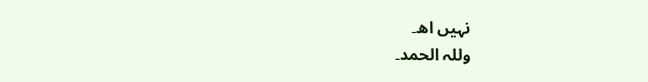نہیں اھ۔
وللہ الحمد۔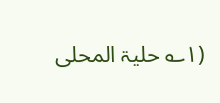(۱؎ حلیۃ المحلی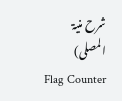شرح منیۃ المصلی)
Flag Counter